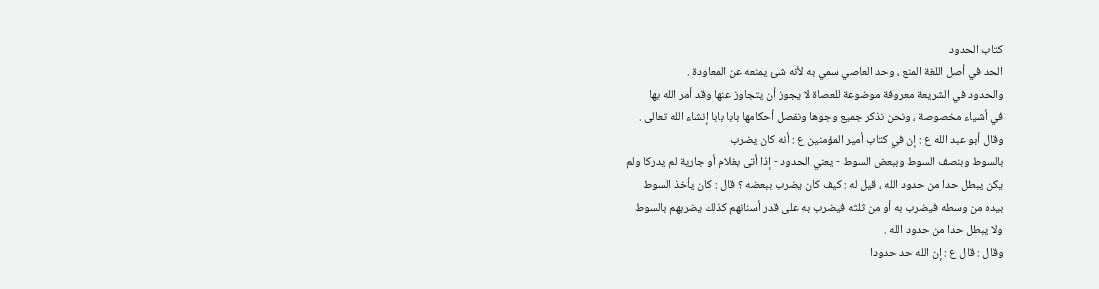كتاب الحدود
الحد في أصل اللغة المنع ، وحد العاصي سمي به لأنه شئ يمنعه عن المعاودة .
والحدود في الشريعة معروفة موضوعة للعصاة لا يجوز أن يتجاوز عنها وقد أمر الله بها
في أشياء مخصوصة ، ونحن نذكر جميع وجوها ونفصل أحكامها بابا بابا إنشاء الله تعالى .
وقال أبو عبد الله ع : إن في كتاب أمير المؤمنين ع : أنه كان يضرب
بالسوط وبنصف السوط وببعض السوط - يعني الحدود - إذا أتى بغلام أو جارية لم يدركا ولم
يكن يبطل حدا من حدود الله ، قيل له : كيف كان يضرب ببعضه ؟ قال : كان يأخذ السوط
بيده من وسطه فيضرب به أو من ثلثه فيضرب به على قدر أسنانهم كذلك يضربهم بالسوط
ولا يبطل حدا من حدود الله .
وقال : قال ع : إن الله حد حدودا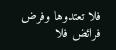فلا تعتدوها وفرض فرائض فلا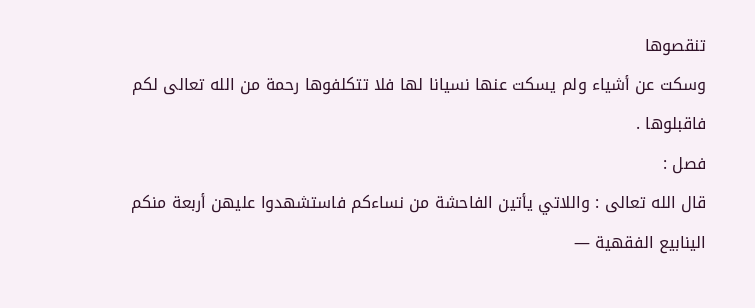تنقصوها
وسكت عن أشياء ولم يسكت عنها نسيانا لها فلا تتكلفوها رحمة من الله تعالى لكم
فاقبلوها .
فصل :
قال الله تعالى : واللاتي يأتين الفاحشة من نساءكم فاستشهدوا عليهن أربعة منكم
الينابيع الفقهية —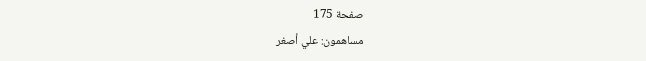صفحة 175
مساهمون: علي أصغر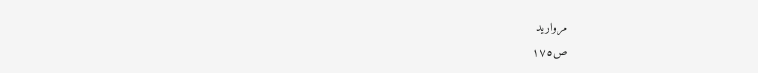مرواريد
ص١٧٥